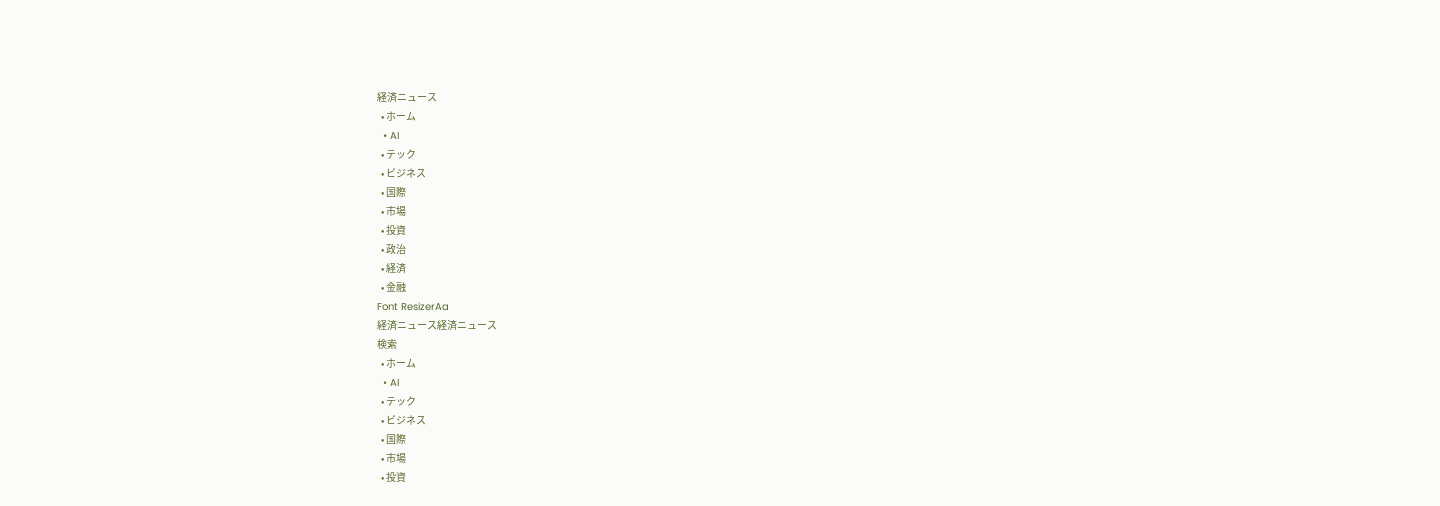経済ニュース
  • ホーム
  • AI
  • テック
  • ビジネス
  • 国際
  • 市場
  • 投資
  • 政治
  • 経済
  • 金融
Font ResizerAa
経済ニュース経済ニュース
検索
  • ホーム
  • AI
  • テック
  • ビジネス
  • 国際
  • 市場
  • 投資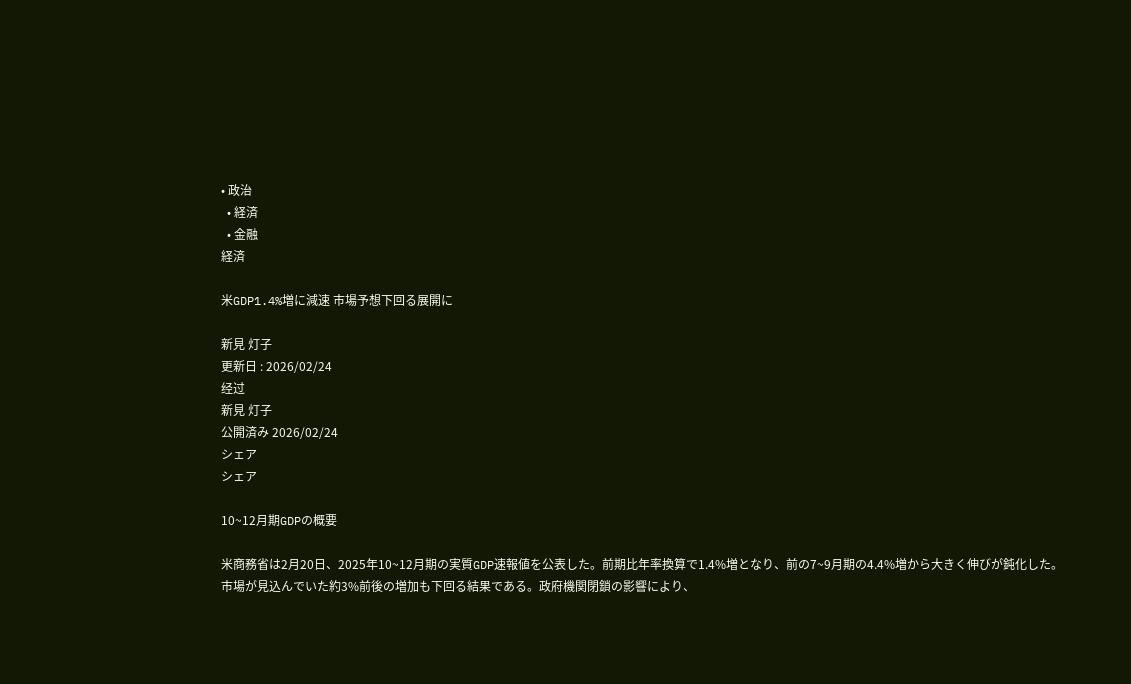• 政治
  • 経済
  • 金融
経済

米GDP1.4%増に減速 市場予想下回る展開に

新見 灯子
更新日 : 2026/02/24
经过
新見 灯子
公開済み 2026/02/24
シェア
シェア

10~12月期GDPの概要

米商務省は2月20日、2025年10~12月期の実質GDP速報値を公表した。前期比年率換算で1.4%増となり、前の7~9月期の4.4%増から大きく伸びが鈍化した。市場が見込んでいた約3%前後の増加も下回る結果である。政府機関閉鎖の影響により、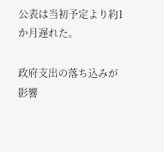公表は当初予定より約1か月遅れた。

政府支出の落ち込みが影響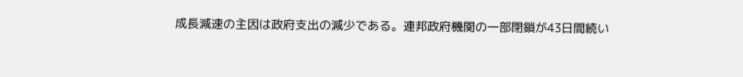成長減速の主因は政府支出の減少である。連邦政府機関の一部閉鎖が43日間続い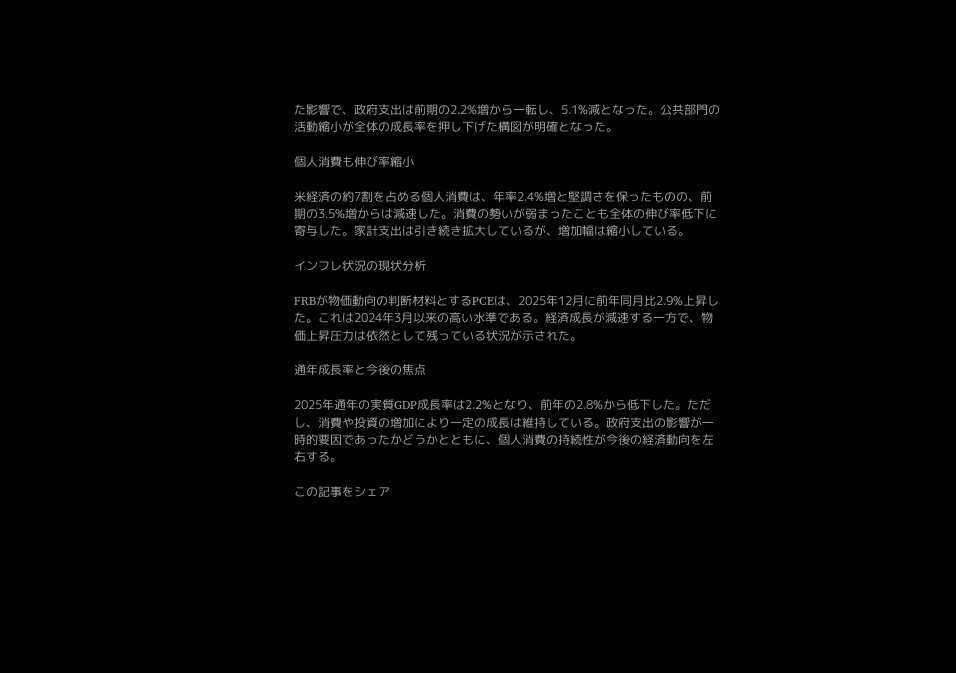た影響で、政府支出は前期の2.2%増から一転し、5.1%減となった。公共部門の活動縮小が全体の成長率を押し下げた構図が明確となった。

個人消費も伸び率縮小

米経済の約7割を占める個人消費は、年率2.4%増と堅調さを保ったものの、前期の3.5%増からは減速した。消費の勢いが弱まったことも全体の伸び率低下に寄与した。家計支出は引き続き拡大しているが、増加幅は縮小している。

インフレ状況の現状分析

FRBが物価動向の判断材料とするPCEは、2025年12月に前年同月比2.9%上昇した。これは2024年3月以来の高い水準である。経済成長が減速する一方で、物価上昇圧力は依然として残っている状況が示された。

通年成長率と今後の焦点

2025年通年の実質GDP成長率は2.2%となり、前年の2.8%から低下した。ただし、消費や投資の増加により一定の成長は維持している。政府支出の影響が一時的要因であったかどうかとともに、個人消費の持続性が今後の経済動向を左右する。

この記事をシェア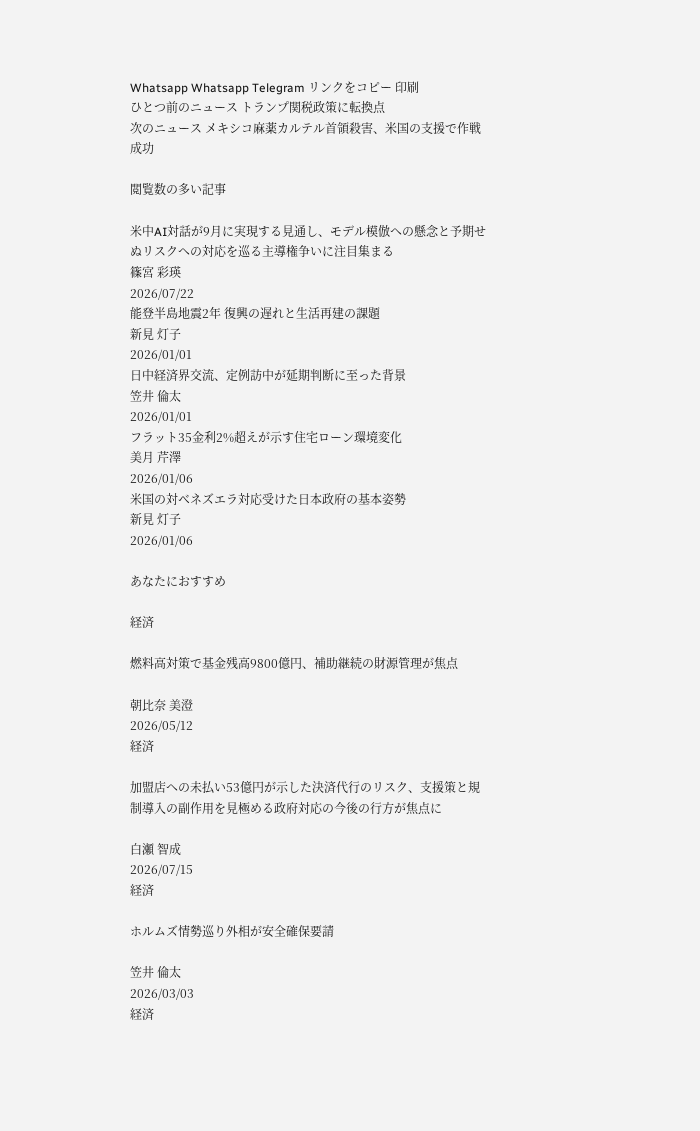Whatsapp Whatsapp Telegram リンクをコピー 印刷
ひとつ前のニュース トランプ関税政策に転換点
次のニュース メキシコ麻薬カルテル首領殺害、米国の支援で作戦成功

閲覧数の多い記事

米中AI対話が9月に実現する見通し、モデル模倣への懸念と予期せぬリスクへの対応を巡る主導権争いに注目集まる
篠宮 彩瑛
2026/07/22
能登半島地震2年 復興の遅れと生活再建の課題
新見 灯子
2026/01/01
日中経済界交流、定例訪中が延期判断に至った背景
笠井 倫太
2026/01/01
フラット35金利2%超えが示す住宅ローン環境変化
美月 芹澤
2026/01/06
米国の対ベネズエラ対応受けた日本政府の基本姿勢
新見 灯子
2026/01/06

あなたにおすすめ

経済

燃料高対策で基金残高9800億円、補助継続の財源管理が焦点

朝比奈 美澄
2026/05/12
経済

加盟店への未払い53億円が示した決済代行のリスク、支援策と規制導入の副作用を見極める政府対応の今後の行方が焦点に

白瀬 智成
2026/07/15
経済

ホルムズ情勢巡り外相が安全確保要請

笠井 倫太
2026/03/03
経済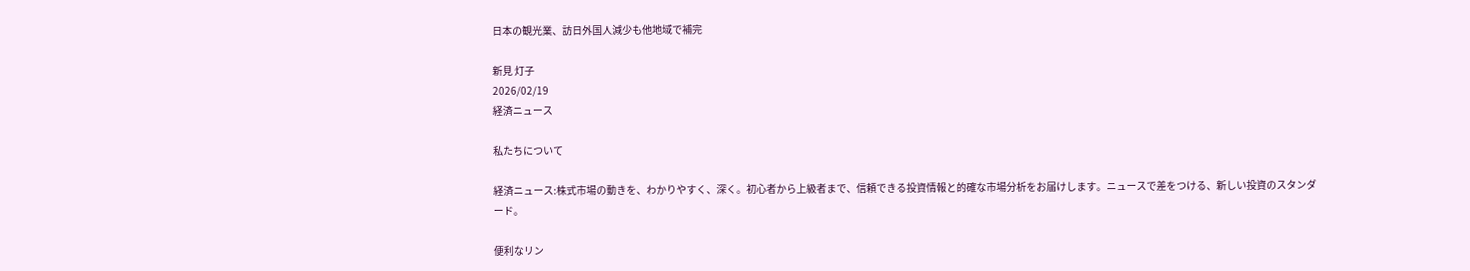日本の観光業、訪日外国人減少も他地域で補完

新見 灯子
2026/02/19
経済ニュース

私たちについて

経済ニュース:株式市場の動きを、わかりやすく、深く。初心者から上級者まで、信頼できる投資情報と的確な市場分析をお届けします。ニュースで差をつける、新しい投資のスタンダード。

便利なリン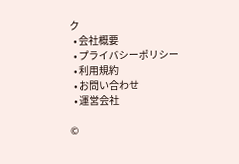ク
  • 会社概要
  • プライバシーポリシー
  • 利用規約
  • お問い合わせ
  • 運営会社

©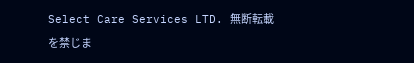Select Care Services LTD. 無断転載を禁じま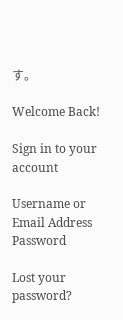す。

Welcome Back!

Sign in to your account

Username or Email Address
Password

Lost your password?